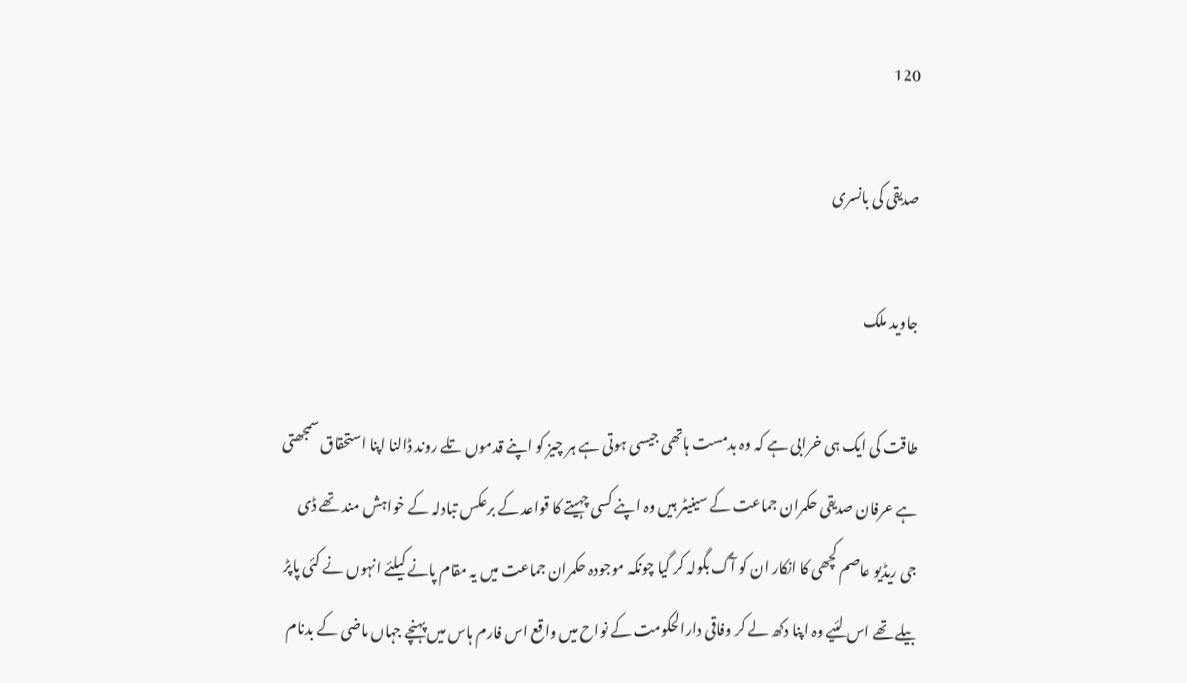120

صدیقی کی بانسری

جاوید ملک

طاقت کی ایک ہی خرابی ہے کہ وہ بدمست ہاتھی جیسی ہوتی ہے ہر چیز کو اپنے قدموں تلے روند ڈالنا اپنا استحقاق سمجھتی ہے عرفان صدیقی حکمران جماعت کے سینیٹر ہیں وہ اپنے کسی چہیتے کا قواعد کے برعکس تبادلہ کے خواہش مند تھے ڈی جی ریڈیو عاصم کچھی کا انکار ان کو آگ بگولہ کر گیا چونکہ موجودہ حکمران جماعت میں یہ مقام پانے کیلئے انہوں نے کئی پاپڑ بیلے تھے اس لئیے وہ اپنا دکھ لے کر وفاقی دارالحکومت کے نواح میں واقع اس فارم ہاس میں پہنچے جہاں ماضی کے بدنام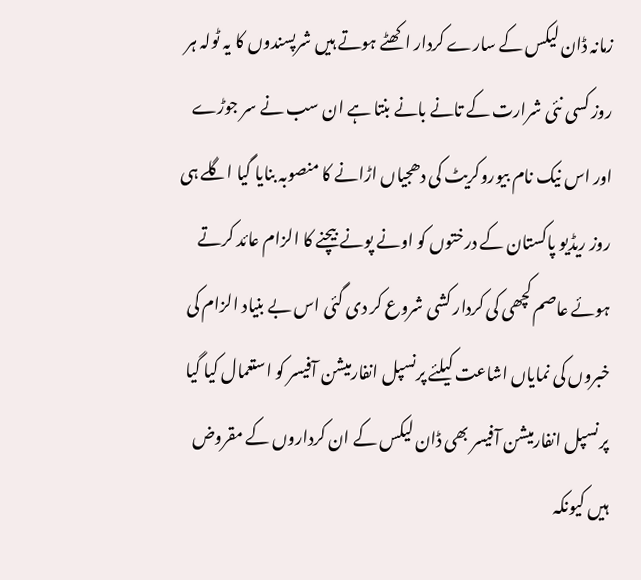زمانہ ڈان لیکس کے سارے کردار اکھٹے ہوتے ہیں شرپسندوں کا یہ ٹولہ ہر روز کسی نئی شرارت کے تانے بانے بنتا ہے ان سب نے سر جوڑے اور اس نیک نام بیوروکریٹ کی دھجیاں اڑانے کا منصوبہ بنایا گیا اگلے ہی روز ریڈیو پاکستان کے درختوں کو اونے پونے بیچنے کا الزام عائد کرتے ہوئے عاصم کچھی کی کردار کشی شروع کر دی گئی اس بے بنیاد الزام کی خبروں کی نمایاں اشاعت کیلئے پرنسپل انفارمیشن آفیسر کو استعمال کیا گیا پرنسپل انفارمیشن آفیسر بھی ڈان لیکس کے ان کرداروں کے مقروض ہیں کیونکہ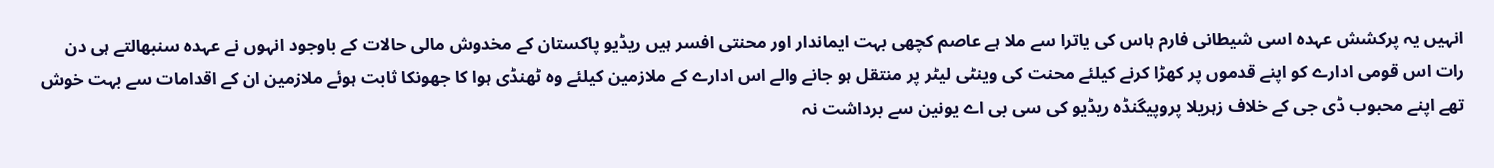انہیں یہ پرکشش عہدہ اسی شیطانی فارم ہاس کی یاترا سے ملا ہے عاصم کچھی بہت ایماندار اور محنتی افسر ہیں ریڈیو پاکستان کے مخدوش مالی حالات کے باوجود انہوں نے عہدہ سنبھالتے ہی دن رات اس قومی ادارے کو اپنے قدموں پر کھڑا کرنے کیلئے محنت کی وینٹی لیٹر پر منتقل ہو جانے والے اس ادارے کے ملازمین کیلئے وہ ٹھنڈی ہوا کا جھونکا ثابت ہوئے ملازمین ان کے اقدامات سے بہت خوش تھے اپنے محبوب ڈی جی کے خلاف زہریلا پروپیگنڈہ ریڈیو کی سی بی اے یونین سے برداشت نہ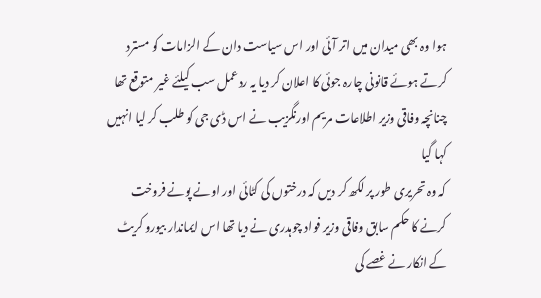ہوا وہ بھی میدان میں اتر آئی اور اس سیاست دان کے الزامات کو مسترد کرتے ہوئے قانونی چارہ جوئی کا اعلان کر دیا یہ ردعمل سب کیلئے غیر متوقع تھا چنانچہ وفاقی وزیر اطلاعات مریم اورنگزیب نے اس ڈی جی کو طلب کر لیا انہیں کہا گیا
کہ وہ تحریری طور پر لکھ کر دیں کہ درختوں کی کٹائی اور اونے پونے فروخت کرنے کا حکم سابق وفاقی وزیر فواد چوہدری نے دیا تھا اس ایماندار بیورو کریٹ کے انکار نے غصے کی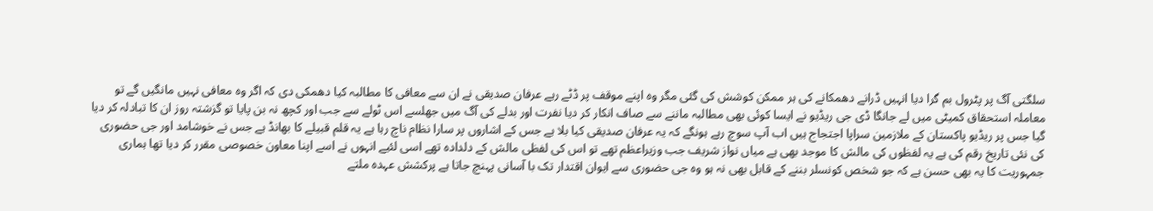سلگتی آگ پر پٹرول بم گرا دیا انہیں ڈرانے دھمکانے کی ہر ممکن کوشش کی گئی مگر وہ اپنے موقف پر ڈٹے رہے عرفان صدیقی نے ان سے معافی کا مطالبہ کیا دھمکی دی کہ اگر وہ معافی نہیں مانگیں گے تو معاملہ استحقاق کمیٹی میں لے جانگا ڈی جی ریڈیو نے ایسا کوئی بھی مطالبہ ماننے سے صاف انکار کر دیا نفرت اور بدلے کی آگ میں جھلسے اس ٹولے سے جب اور کچھ نہ بن پایا تو گزشتہ روز ان کا تبادلہ کر دیا گیا جس پر ریڈیو پاکستان کے ملازمین سراپا اجتجاج ہیں اب آپ سوچ رہے ہونگے کہ یہ عرفان صدیقی کیا بلا ہے جس کے اشاروں پر سارا نظام ناچ رہا ہے یہ قلم قبیلے کا بھانڈ ہے جس نے خوشامد اور جی حضوری کی نئی تاریخ رقم کی ہے یہ لفظوں کی مالش کا موجد بھی ہے میاں نواز شریف جب وزیراعظم تھے تو اس کی لفظی مالش کے دلدادہ تھے اسی لئیے انہوں نے اسے اپنا معاون خصوصی مقرر کر دیا تھا ہماری جمہوریت کا یہ بھی حسن ہے کہ جو شخص کونسلر بننے کے قابل بھی نہ ہو وہ جی حضوری سے ایوان اقتدار تک با آسانی پہنچ جاتا ہے پرکشش عہدہ ملتے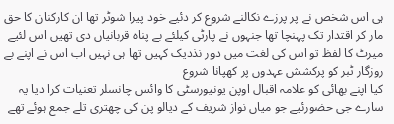ہی اس شخص نے پر پرزے نکالنے شروع کر دئیے خود پیرا شوٹر تھا ان کارکنان کا حق مار کر اقتدار تک پہنچا تھا جنہوں نے پارٹی کیلئے بے پناہ قربانیاں دی تھیں اس لئیے میرٹ کا لفظ تو اس کی لغت میں دور نذدیک کہیں تھا ہی نہیں اب اس نے اپنے بے روزگار ٹبر کو پرکشش عہدوں پر کھپانا شروع
کیا اپنے بھائی کو علامہ اقبال اوپن یونیورسٹی کا وائس چانسلر تعنیات کرا دیا یہ سارے جی حضورئیے جو میاں نواز شریف کے دیالو پن کی چھتری تلے جمع ہوئے تھے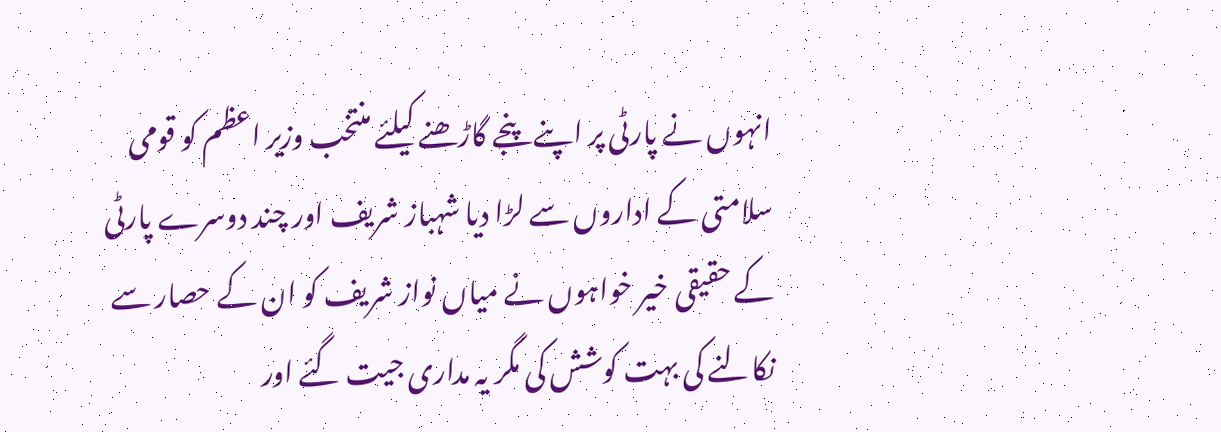انہوں نے پارٹی پر اپنے پنجے گاڑھنے کیلئے منتخب وزیر اعظم کو قومی سلامتی کے اداروں سے لڑا دیا شہباز شریف اور چند دوسرے پارٹی کے حقیقی خیر خواہوں نے میاں نواز شریف کو ان کے حصار سے نکالنے کی بہت کوشش کی مگر یہ مداری جیت گئے اور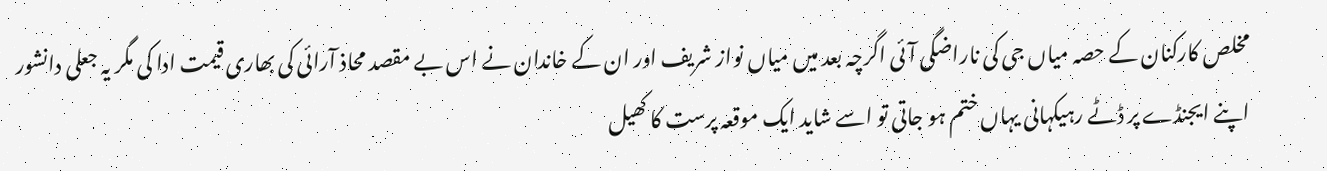مخلص کارکنان کے حصہ میاں جی کی ناراضگی آئی اگرچہ بعد میں میاں نواز شریف اور ان کے خاندان نے اس بے مقصد محاذ آرائی کی بھاری قیمت ادا کی مگر یہ جعلی دانشور اپنے ایجنڈے پر ڈٹے رہیکہانی یہاں ختم ہو جاتی تو اسے شاید ایک موقعہ پرست کا کھیل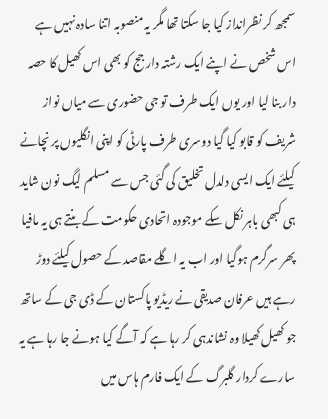سمجھ کر نظرانداز کیا جا سکتا تھا مگر یہ منصوبہ اتنا سادہ نہیں ہے اس شخص نے اپنے ایک رشتہ دار جج کو بھی اس کھیل کا حصہ دار بنا لیا اور یوں ایک طرف تو جی حضوری سے میاں نواز شریف کو قابو کیا گیا دوسری طرف پارٹی کو اپنی انگلیوں پر نچانے کیلئے ایک ایسی دلدل تخلیق کی گئی جس سے مسلم لیگ نون شاید ہی کبھی باہر نکل سکے موجودہ اتحادی حکومت کے بنتے ہی یہ مافیا پھر سرگرم ہوگیا اور اب یہ اگلے مقاصد کے حصول کیلئے دوڑ رہے ہیں عرفان صدیقی نے ریڈیو پاکستان کے ڈی جی کے ساتھ جو کھیل کھیلا وہ نشاندہی کر رہا ہے کہ آگے کیا ہونے جا رہا ہے یہ سارے کردار گلبرگ کے ایک فارم ہاس میں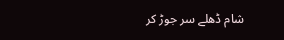شام ڈھلے سر جوڑ کر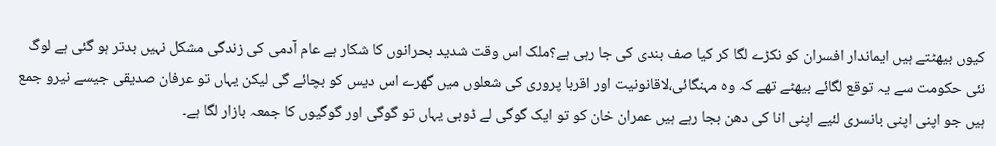کیوں بیھٹتے ہیں ایماندار افسران کو نکڑے لگا کر کیا صف بندی کی جا رہی ہے؟ملک اس وقت شدید بحرانوں کا شکار ہے عام آدمی کی زندگی مشکل نہیں بدتر ہو گئی ہے لوگ نئی حکومت سے یہ توقع لگائے بیھٹے تھے کہ وہ مہنگائی،لاقانونیت اور اقربا پروری کی شعلوں میں گھرے اس دیس کو بچائے گی لیکن یہاں تو عرفان صدیقی جیسے نیرو جمع ہیں جو اپنی اپنی بانسری لئیے اپنی انا کی دھن بجا رہے ہیں عمران خان کو تو ایک گوگی لے ڈوبی یہاں تو گوگی اور گوگیوں کا جمعہ بازار لگا ہے۔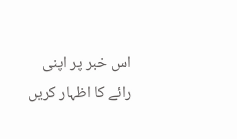اس خبر پر اپنی رائے کا اظہار کریں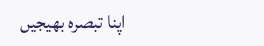اپنا تبصرہ بھیجیں